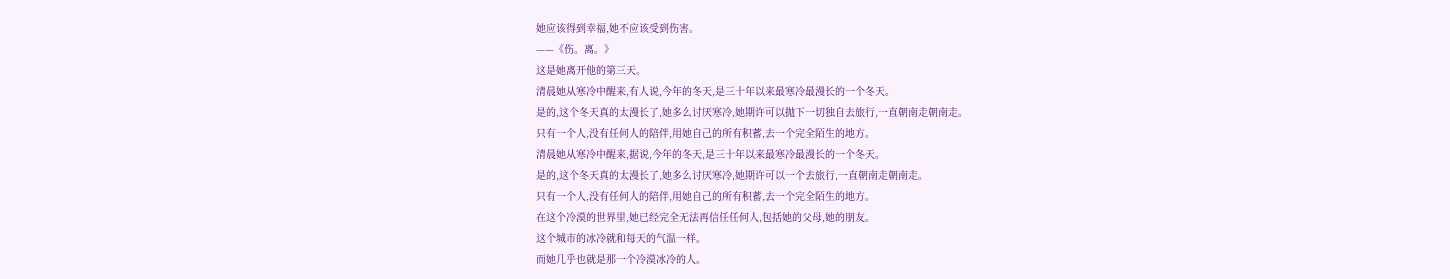她应该得到幸福,她不应该受到伤害。
——《伤。离。》
这是她离开他的第三天。
清晨她从寒冷中醒来,有人说,今年的冬天,是三十年以来最寒冷最漫长的一个冬天。
是的,这个冬天真的太漫长了,她多么讨厌寒冷,她期许可以抛下一切独自去旅行,一直朝南走朝南走。
只有一个人,没有任何人的陪伴,用她自己的所有积蓄,去一个完全陌生的地方。
清晨她从寒冷中醒来,据说,今年的冬天,是三十年以来最寒冷最漫长的一个冬天。
是的,这个冬天真的太漫长了,她多么讨厌寒冷,她期许可以一个去旅行,一直朝南走朝南走。
只有一个人,没有任何人的陪伴,用她自己的所有积蓄,去一个完全陌生的地方。
在这个冷漠的世界里,她已经完全无法再信任任何人,包括她的父母,她的朋友。
这个城市的冰冷就和每天的气温一样。
而她几乎也就是那一个冷漠冰冷的人。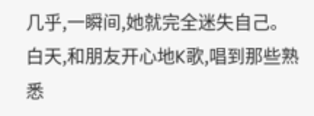几乎,一瞬间,她就完全迷失自己。
白天,和朋友开心地K歌,唱到那些熟悉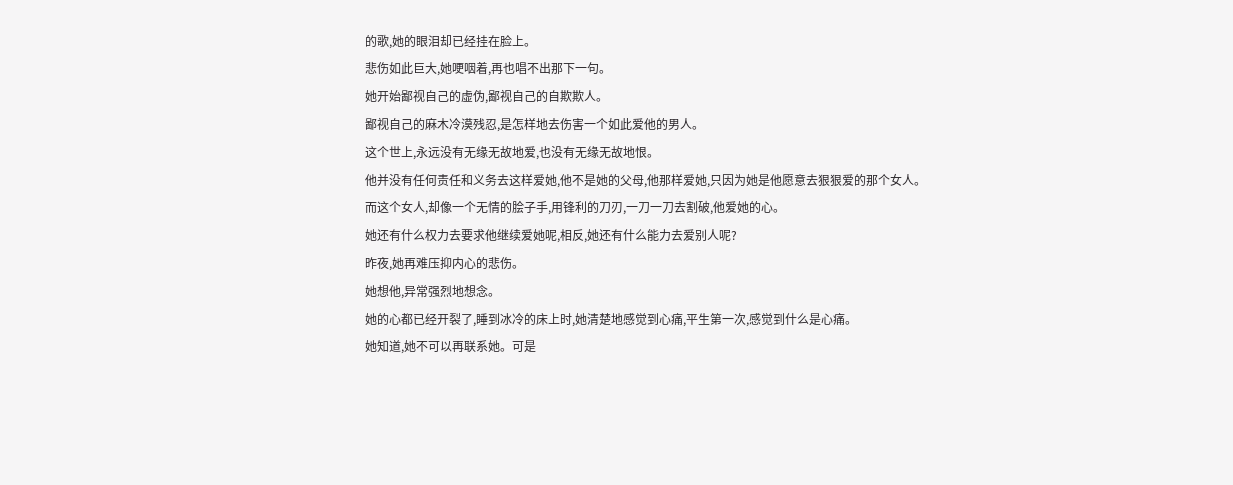的歌,她的眼泪却已经挂在脸上。
悲伤如此巨大,她哽咽着,再也唱不出那下一句。
她开始鄙视自己的虚伪,鄙视自己的自欺欺人。
鄙视自己的麻木冷漠残忍,是怎样地去伤害一个如此爱他的男人。
这个世上,永远没有无缘无故地爱,也没有无缘无故地恨。
他并没有任何责任和义务去这样爱她,他不是她的父母,他那样爱她,只因为她是他愿意去狠狠爱的那个女人。
而这个女人,却像一个无情的脍子手,用锋利的刀刃,一刀一刀去割破,他爱她的心。
她还有什么权力去要求他继续爱她呢,相反,她还有什么能力去爱别人呢?
昨夜,她再难压抑内心的悲伤。
她想他,异常强烈地想念。
她的心都已经开裂了,睡到冰冷的床上时,她清楚地感觉到心痛,平生第一次,感觉到什么是心痛。
她知道,她不可以再联系她。可是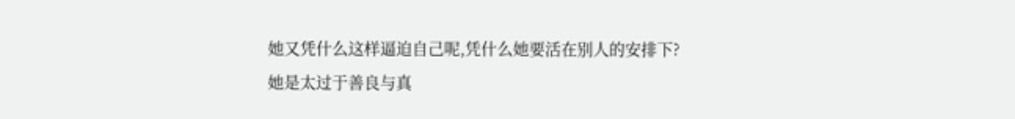她又凭什么这样逼迫自己呢,凭什么她要活在别人的安排下?
她是太过于善良与真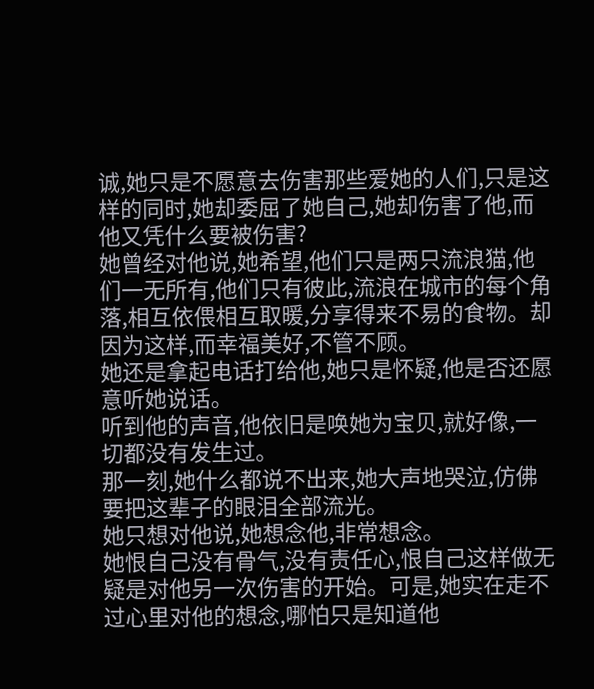诚,她只是不愿意去伤害那些爱她的人们,只是这样的同时,她却委屈了她自己,她却伤害了他,而他又凭什么要被伤害?
她曾经对他说,她希望,他们只是两只流浪猫,他们一无所有,他们只有彼此,流浪在城市的每个角落,相互依偎相互取暖,分享得来不易的食物。却因为这样,而幸福美好,不管不顾。
她还是拿起电话打给他,她只是怀疑,他是否还愿意听她说话。
听到他的声音,他依旧是唤她为宝贝,就好像,一切都没有发生过。
那一刻,她什么都说不出来,她大声地哭泣,仿佛要把这辈子的眼泪全部流光。
她只想对他说,她想念他,非常想念。
她恨自己没有骨气,没有责任心,恨自己这样做无疑是对他另一次伤害的开始。可是,她实在走不过心里对他的想念,哪怕只是知道他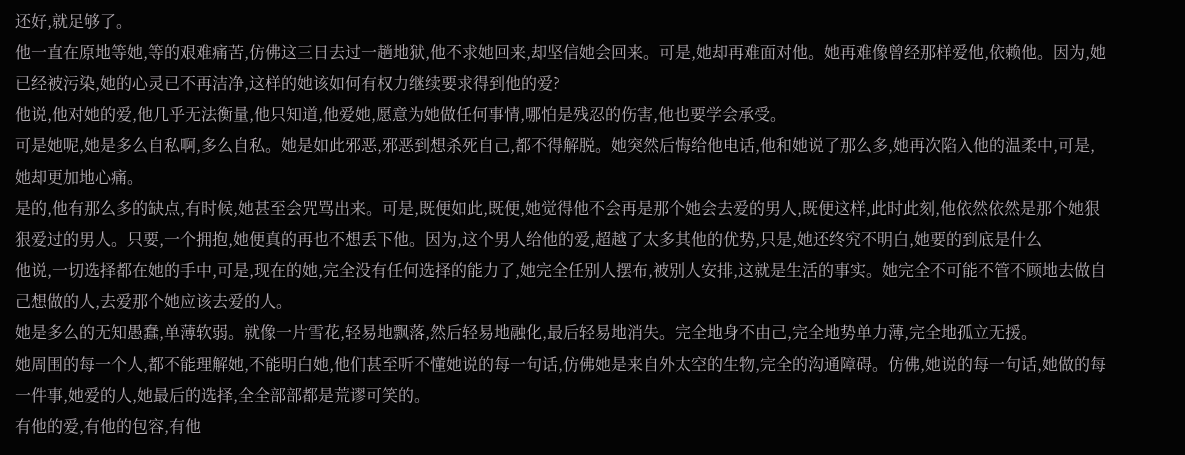还好,就足够了。
他一直在原地等她,等的艰难痛苦,仿佛这三日去过一趟地狱,他不求她回来,却坚信她会回来。可是,她却再难面对他。她再难像曾经那样爱他,依赖他。因为,她已经被污染,她的心灵已不再洁净,这样的她该如何有权力继续要求得到他的爱?
他说,他对她的爱,他几乎无法衡量,他只知道,他爱她,愿意为她做任何事情,哪怕是残忍的伤害,他也要学会承受。
可是她呢,她是多么自私啊,多么自私。她是如此邪恶,邪恶到想杀死自己,都不得解脱。她突然后悔给他电话,他和她说了那么多,她再次陷入他的温柔中,可是,她却更加地心痛。
是的,他有那么多的缺点,有时候,她甚至会咒骂出来。可是,既便如此,既便,她觉得他不会再是那个她会去爱的男人,既便这样,此时此刻,他依然依然是那个她狠狠爱过的男人。只要,一个拥抱,她便真的再也不想丢下他。因为,这个男人给他的爱,超越了太多其他的优势,只是,她还终究不明白,她要的到底是什么
他说,一切选择都在她的手中,可是,现在的她,完全没有任何选择的能力了,她完全任别人摆布,被别人安排,这就是生活的事实。她完全不可能不管不顾地去做自己想做的人,去爱那个她应该去爱的人。
她是多么的无知愚蠢,单薄软弱。就像一片雪花,轻易地飘落,然后轻易地融化,最后轻易地消失。完全地身不由己,完全地势单力薄,完全地孤立无援。
她周围的每一个人,都不能理解她,不能明白她,他们甚至听不懂她说的每一句话,仿佛她是来自外太空的生物,完全的沟通障碍。仿佛,她说的每一句话,她做的每一件事,她爱的人,她最后的选择,全全部部都是荒谬可笑的。
有他的爱,有他的包容,有他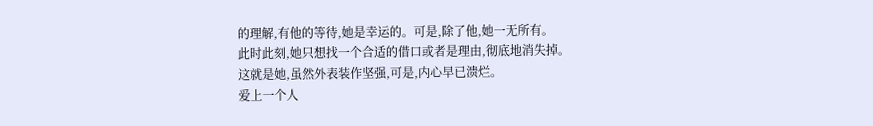的理解,有他的等待,她是幸运的。可是,除了他,她一无所有。
此时此刻,她只想找一个合适的借口或者是理由,彻底地消失掉。
这就是她,虽然外表装作坚强,可是,内心早已溃烂。
爱上一个人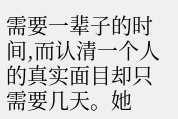需要一辈子的时间,而认清一个人的真实面目却只需要几天。她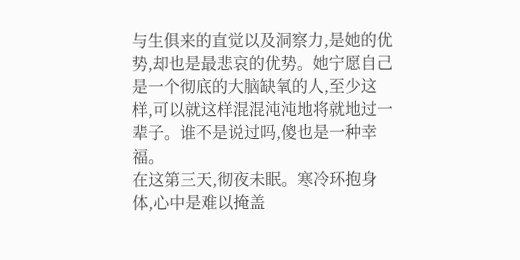与生俱来的直觉以及洞察力,是她的优势,却也是最悲哀的优势。她宁愿自己是一个彻底的大脑缺氧的人,至少这样,可以就这样混混沌沌地将就地过一辈子。谁不是说过吗,傻也是一种幸福。
在这第三天,彻夜未眠。寒冷环抱身体,心中是难以掩盖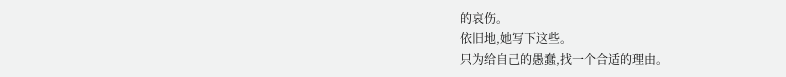的哀伤。
依旧地,她写下这些。
只为给自己的愚蠢,找一个合适的理由。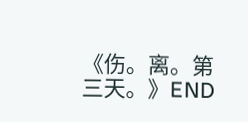《伤。离。第三天。》END